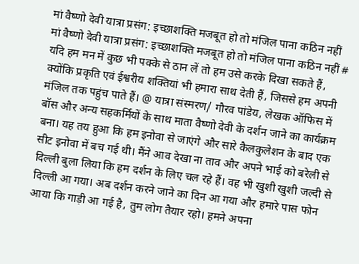मां वैष्णो देवी यात्रा प्रसंग: इच्छाशक्ति मजबूत हो तो मंजिल पाना कठिन नहीं
मां वैष्णो देवी यात्रा प्रसंग: इच्छाशक्ति मजबूत हो तो मंजिल पाना कठिन नहीं # यदि हम मन में कुछ भी पक्के से ठान लें तो हम उसे करके दिखा सकते हैं, क्योंकि प्रकृति एवं ईश्वरीय शक्तियां भी हमारा साथ देती हैं, जिससे हम अपनी मंजिल तक पहुंच पाते हैं। @ यात्रा संस्मरण/ गौरव पांडेय, लेखक ऑफिस में बॉस और अन्य सहकर्मियों के साथ माता वैष्णो देवी के दर्शन जाने का कार्यक्रम बना। यह तय हुआ कि हम इनोवा से जाएंगे और सारे कैलकुलेशन के बाद एक सीट इनोवा में बच गई थी। मैंने आव देखा ना ताव और अपने भाई को बरेली से दिल्ली बुला लिया कि हम दर्शन के लिए चल रहे हैं। वह भी खुशी खुशी जल्दी से दिल्ली आ गया। अब दर्शन करने जाने का दिन आ गया और हमारे पास फोन आया कि गाड़ी आ गई है, तुम लोग तैयार रहो। हमने अपना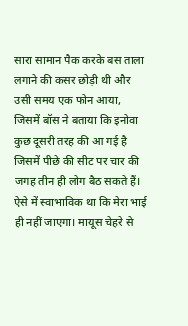सारा सामान पैक करके बस ताला लगाने की कसर छोड़ी थी और उसी समय एक फोन आया, जिसमें बॉस ने बताया कि इनोवा कुछ दूसरी तरह की आ गई है जिसमें पीछे की सीट पर चार की जगह तीन ही लोग बैठ सकते हैं। ऐसे में स्वाभाविक था कि मेरा भाई ही नहीं जाएगा। मायूस चेहरे से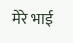मेरे भाई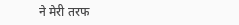ने मेरी तरफ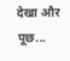देखा और पूछ...